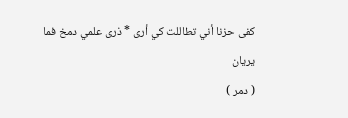كفى حزنا أني تطاللت كي أرى * ذرى علمي دمخ فما يريان
( دمر )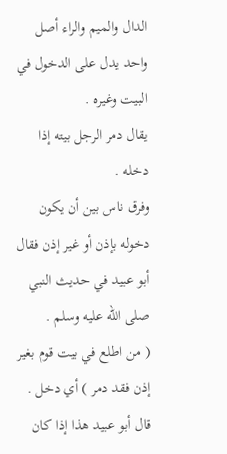الدال والميم والراء أصل واحد يدل على الدخول في البيت وغيره .
يقال دمر الرجل بيته إذا دخله .
وفرق ناس بين أن يكون دخوله بإذن أو غير إذن فقال أبو عبيد في حديث النبي صلى الله عليه وسلم .
( من اطلع في بيت قوم بغير إذن فقد دمر ) أي دخل .
قال أبو عبيد هذا إذا كان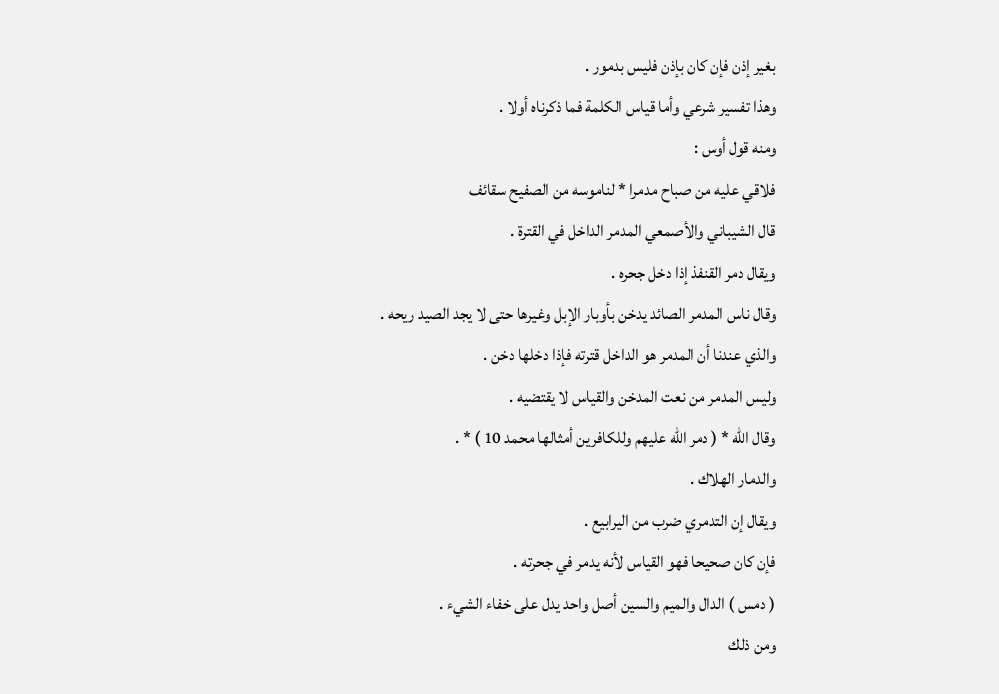بغير إذن فإن كان بإذن فليس بدمور .
وهذا تفسير شرعي وأما قياس الكلمة فما ذكرناه أولا .
ومنه قول أوس :
فلاقي عليه من صباح مدمرا * لناموسه من الصفيح سقائف
قال الشيباني والأصمعي المدمر الداخل في القترة .
ويقال دمر القنفذ إذا دخل جحره .
وقال ناس المدمر الصائد يدخن بأوبار الإبل وغيرها حتى لا يجد الصيد ريحه .
والذي عندنا أن المدمر هو الداخل قترته فإذا دخلها دخن .
وليس المدمر من نعت المدخن والقياس لا يقتضيه .
وقال الله * ( دمر الله عليهم وللكافرين أمثالها محمد 10 ) * .
والدمار الهلاك .
ويقال إن التدمري ضرب من اليرابيع .
فإن كان صحيحا فهو القياس لأنه يدمر في جحرته .
( دمس ) الدال والميم والسين أصل واحد يدل على خفاء الشيء .
ومن ذلك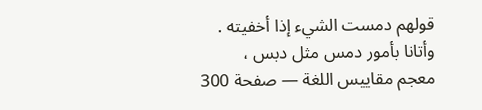قولهم دمست الشيء إذا أخفيته .
وأتانا بأمور دمس مثل دبس ،
معجم مقاييس اللغة — صفحة 300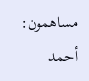مساهمون: أحمد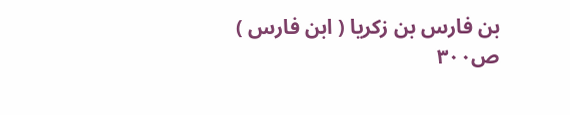بن فارس بن زكريا ( ابن فارس )
ص٣٠٠